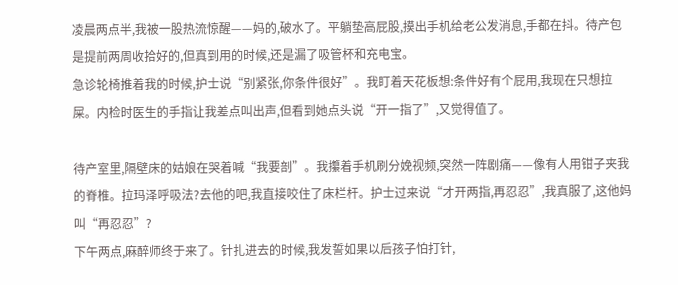凌晨两点半,我被一股热流惊醒——妈的,破水了。平躺垫高屁股,摸出手机给老公发消息,手都在抖。待产包是提前两周收拾好的,但真到用的时候,还是漏了吸管杯和充电宝。
急诊轮椅推着我的时候,护士说“别紧张,你条件很好”。我盯着天花板想:条件好有个屁用,我现在只想拉屎。内检时医生的手指让我差点叫出声,但看到她点头说“开一指了”,又觉得值了。

待产室里,隔壁床的姑娘在哭着喊“我要剖”。我攥着手机刷分娩视频,突然一阵剧痛——像有人用钳子夹我的脊椎。拉玛泽呼吸法?去他的吧,我直接咬住了床栏杆。护士过来说“才开两指,再忍忍”,我真服了,这他妈叫“再忍忍”?
下午两点,麻醉师终于来了。针扎进去的时候,我发誓如果以后孩子怕打针,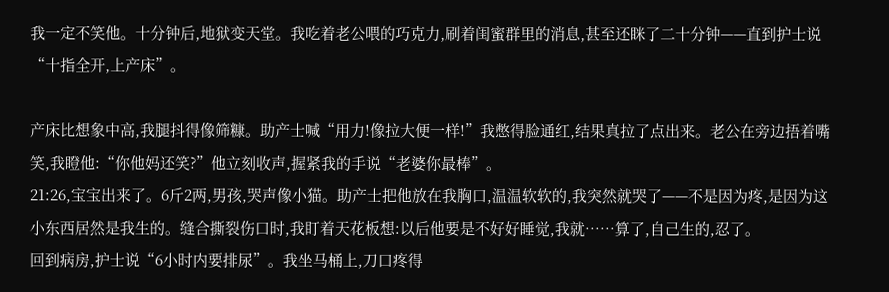我一定不笑他。十分钟后,地狱变天堂。我吃着老公喂的巧克力,刷着闺蜜群里的消息,甚至还眯了二十分钟——直到护士说“十指全开,上产床”。

产床比想象中高,我腿抖得像筛糠。助产士喊“用力!像拉大便一样!”我憋得脸通红,结果真拉了点出来。老公在旁边捂着嘴笑,我瞪他:“你他妈还笑?”他立刻收声,握紧我的手说“老婆你最棒”。
21:26,宝宝出来了。6斤2两,男孩,哭声像小猫。助产士把他放在我胸口,温温软软的,我突然就哭了——不是因为疼,是因为这小东西居然是我生的。缝合撕裂伤口时,我盯着天花板想:以后他要是不好好睡觉,我就……算了,自己生的,忍了。
回到病房,护士说“6小时内要排尿”。我坐马桶上,刀口疼得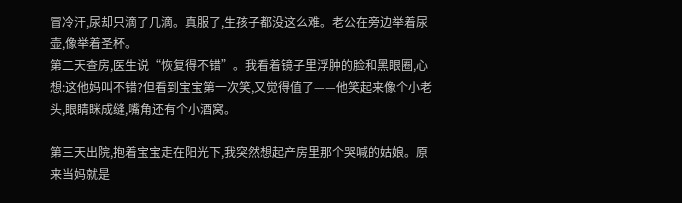冒冷汗,尿却只滴了几滴。真服了,生孩子都没这么难。老公在旁边举着尿壶,像举着圣杯。
第二天查房,医生说“恢复得不错”。我看着镜子里浮肿的脸和黑眼圈,心想:这他妈叫不错?但看到宝宝第一次笑,又觉得值了——他笑起来像个小老头,眼睛眯成缝,嘴角还有个小酒窝。

第三天出院,抱着宝宝走在阳光下,我突然想起产房里那个哭喊的姑娘。原来当妈就是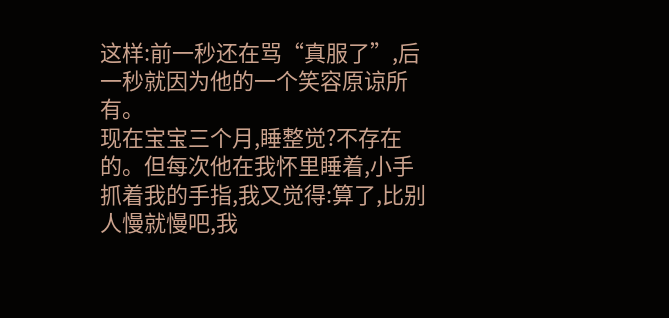这样:前一秒还在骂“真服了”,后一秒就因为他的一个笑容原谅所有。
现在宝宝三个月,睡整觉?不存在的。但每次他在我怀里睡着,小手抓着我的手指,我又觉得:算了,比别人慢就慢吧,我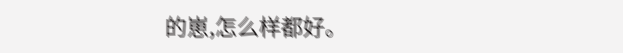的崽,怎么样都好。